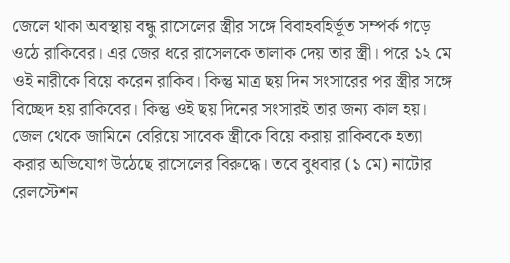জেলে থাকা অবস্থায় বন্ধু রাসেলের স্ত্রীর সঙ্গে বিবাহবহির্ভূত সম্পর্ক গড়ে ওঠে রাকিবের। এর জের ধরে রাসেলকে তালাক দেয় তার স্ত্রী। পরে ১২ মে ওই নারীকে বিয়ে করেন রাকিব। কিন্তু মাত্র ছয় দিন সংসারের পর স্ত্রীর সঙ্গে বিচ্ছেদ হয় রাকিবের। কিন্তু ওই ছয় দিনের সংসারই তার জন্য কাল হয়। জেল থেকে জামিনে বেরিয়ে সাবেক স্ত্রীকে বিয়ে করায় রাকিবকে হত্যা করার অভিযোগ উঠেছে রাসেলের বিরুদ্ধে। তবে বুধবার (১ মে) নাটোর রেলস্টেশন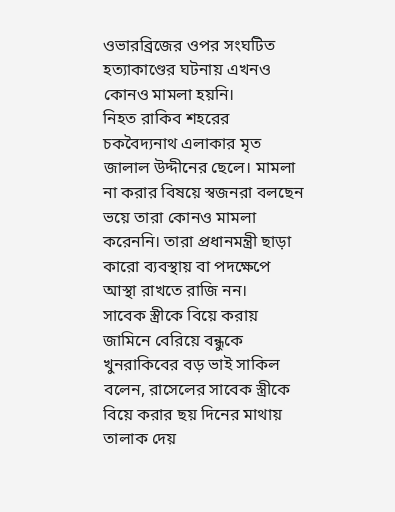ওভারব্রিজের ওপর সংঘটিত হত্যাকাণ্ডের ঘটনায় এখনও কোনও মামলা হয়নি।
নিহত রাকিব শহরের চকবৈদ্যনাথ এলাকার মৃত জালাল উদ্দীনের ছেলে। মামলা না করার বিষয়ে স্বজনরা বলছেন ভয়ে তারা কোনও মামলা করেননি। তারা প্রধানমন্ত্রী ছাড়া কারো ব্যবস্থায় বা পদক্ষেপে আস্থা রাখতে রাজি নন।
সাবেক স্ত্রীকে বিয়ে করায় জামিনে বেরিয়ে বন্ধুকে খুনরাকিবের বড় ভাই সাকিল বলেন, রাসেলের সাবেক স্ত্রীকে বিয়ে করার ছয় দিনের মাথায় তালাক দেয়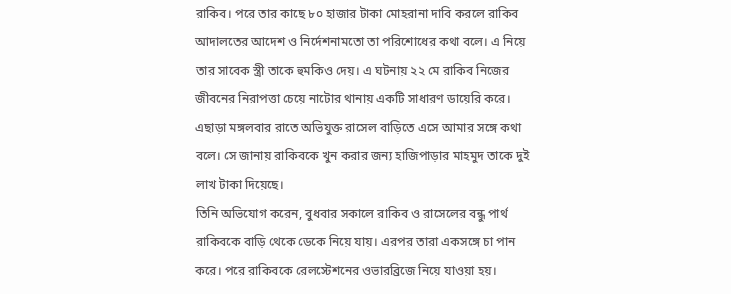রাকিব। পরে তার কাছে ৮০ হাজার টাকা মোহরানা দাবি করলে রাকিব আদালতের আদেশ ও নির্দেশনামতো তা পরিশোধের কথা বলে। এ নিয়ে তার সাবেক স্ত্রী তাকে হুমকিও দেয়। এ ঘটনায় ২২ মে রাকিব নিজের জীবনের নিরাপত্তা চেয়ে নাটোর থানায় একটি সাধারণ ডায়েরি করে। এছাড়া মঙ্গলবার রাতে অভিযুক্ত রাসেল বাড়িতে এসে আমার সঙ্গে কথা বলে। সে জানায় রাকিবকে খুন করার জন্য হাজিপাড়ার মাহমুদ তাকে দুই লাখ টাকা দিয়েছে।
তিনি অভিযোগ করেন, বুধবার সকালে রাকিব ও রাসেলের বন্ধু পার্থ রাকিবকে বাড়ি থেকে ডেকে নিয়ে যায়। এরপর তারা একসঙ্গে চা পান করে। পরে রাকিবকে রেলস্টেশনের ওভারব্রিজে নিয়ে যাওয়া হয়।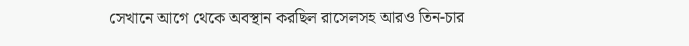সেখানে আগে থেকে অবস্থান করছিল রাসেলসহ আরও তিন-চার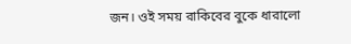জন। ওই সময় রাকিবের বুকে ধারালো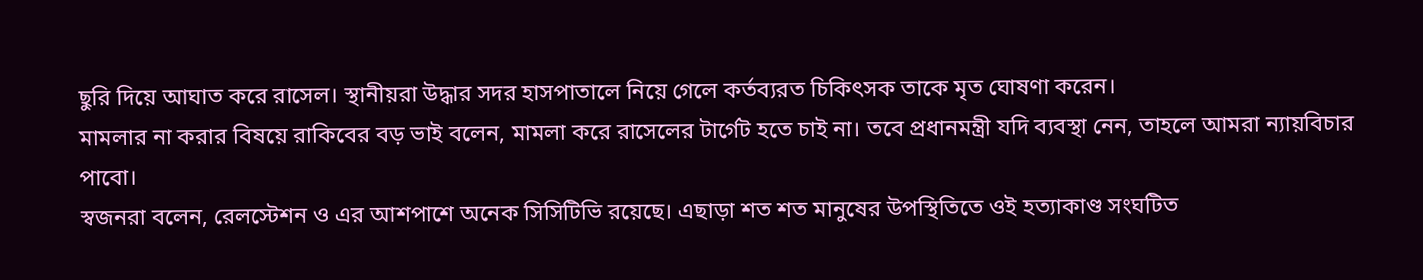ছুরি দিয়ে আঘাত করে রাসেল। স্থানীয়রা উদ্ধার সদর হাসপাতালে নিয়ে গেলে কর্তব্যরত চিকিৎসক তাকে মৃত ঘোষণা করেন।
মামলার না করার বিষয়ে রাকিবের বড় ভাই বলেন, মামলা করে রাসেলের টার্গেট হতে চাই না। তবে প্রধানমন্ত্রী যদি ব্যবস্থা নেন, তাহলে আমরা ন্যায়বিচার পাবো।
স্বজনরা বলেন, রেলস্টেশন ও এর আশপাশে অনেক সিসিটিভি রয়েছে। এছাড়া শত শত মানুষের উপস্থিতিতে ওই হত্যাকাণ্ড সংঘটিত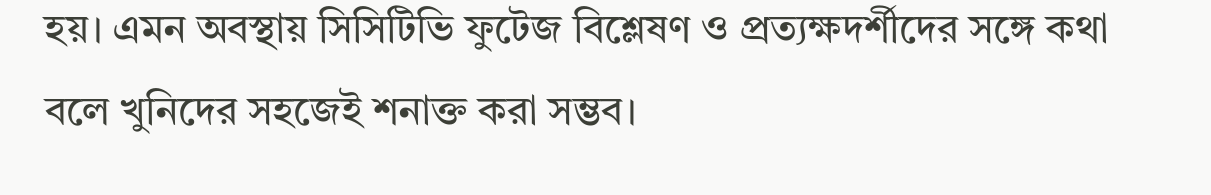হয়। এমন অবস্থায় সিসিটিভি ফুটেজ বিশ্লেষণ ও প্রত্যক্ষদর্শীদের সঙ্গে কথা বলে খুনিদের সহজেই শনাক্ত করা সম্ভব।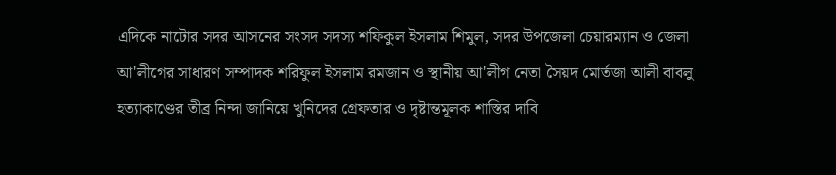এদিকে নাটোর সদর আসনের সংসদ সদস্য শফিকুল ইসলাম শিমুল, সদর উপজেলা চেয়ারম্যান ও জেলা আ'লীগের সাধারণ সম্পাদক শরিফুল ইসলাম রমজান ও স্থানীয় আ'লীগ নেতা সৈয়দ মোর্তজা আলী বাবলু হত্যাকাণ্ডের তীব্র নিন্দা জানিয়ে খুনিদের গ্রেফতার ও দৃষ্টান্তমূলক শাস্তির দাবি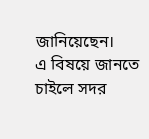জানিয়েছেন।
এ বিষয়ে জানতে চাইলে সদর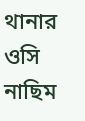থানার ওসি নাছিম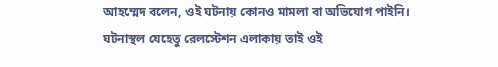আহম্মেদ বলেন, ওই ঘটনায় কোনও মামলা বা অভিযোগ পাইনি। ঘটনাস্থল যেহেতু রেলস্টেশন এলাকায় তাই ওই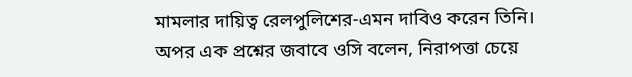মামলার দায়িত্ব রেলপুলিশের-এমন দাবিও করেন তিনি। অপর এক প্রশ্নের জবাবে ওসি বলেন, নিরাপত্তা চেয়ে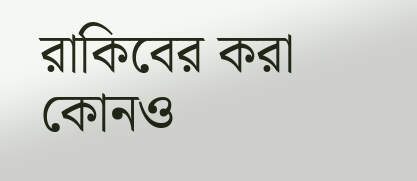রাকিবের করা কোনও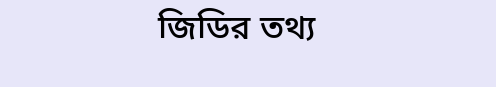জিডির তথ্য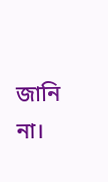জানি না।